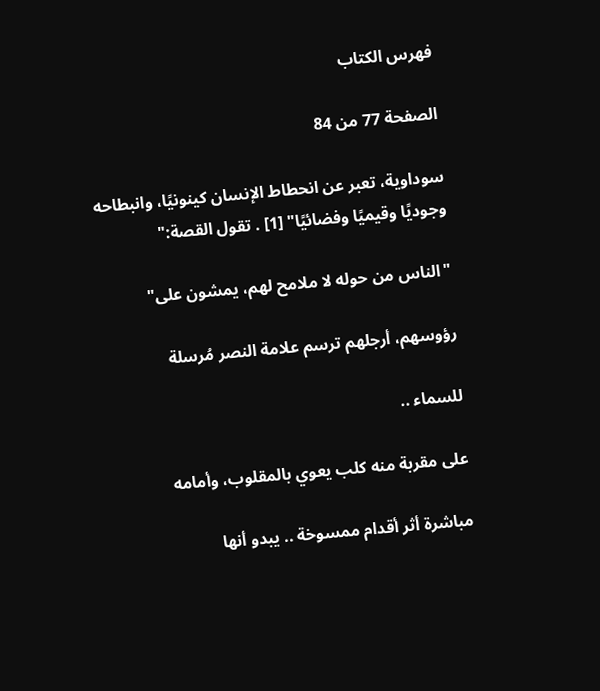فهرس الكتاب

الصفحة 77 من 84

سوداوية، تعبر عن انحطاط الإنسان كينونيًا، وانبطاحه وجوديًا وقيميًا وفضائيًا" [1] . تقول القصة:"

"الناس من حوله لا ملامح لهم، يمشون على"

رؤوسهم، أرجلهم ترسم علامة النصر مُرسلة

للسماء ..

على مقربة منه كلب يعوي بالمقلوب، وأمامه

مباشرة أثر أقدام ممسوخة .. يبدو أنها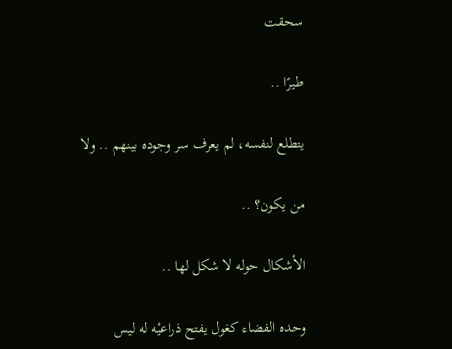سحقت

طيرًا ..

يتطلع لنفسه، لم يعرف سر وجوده بينهم .. ولا

من يكون؟ ..

الأشكال حوله لا شكل لها ..

وحده الفضاء كغول يفتح ذراعيْه له ليس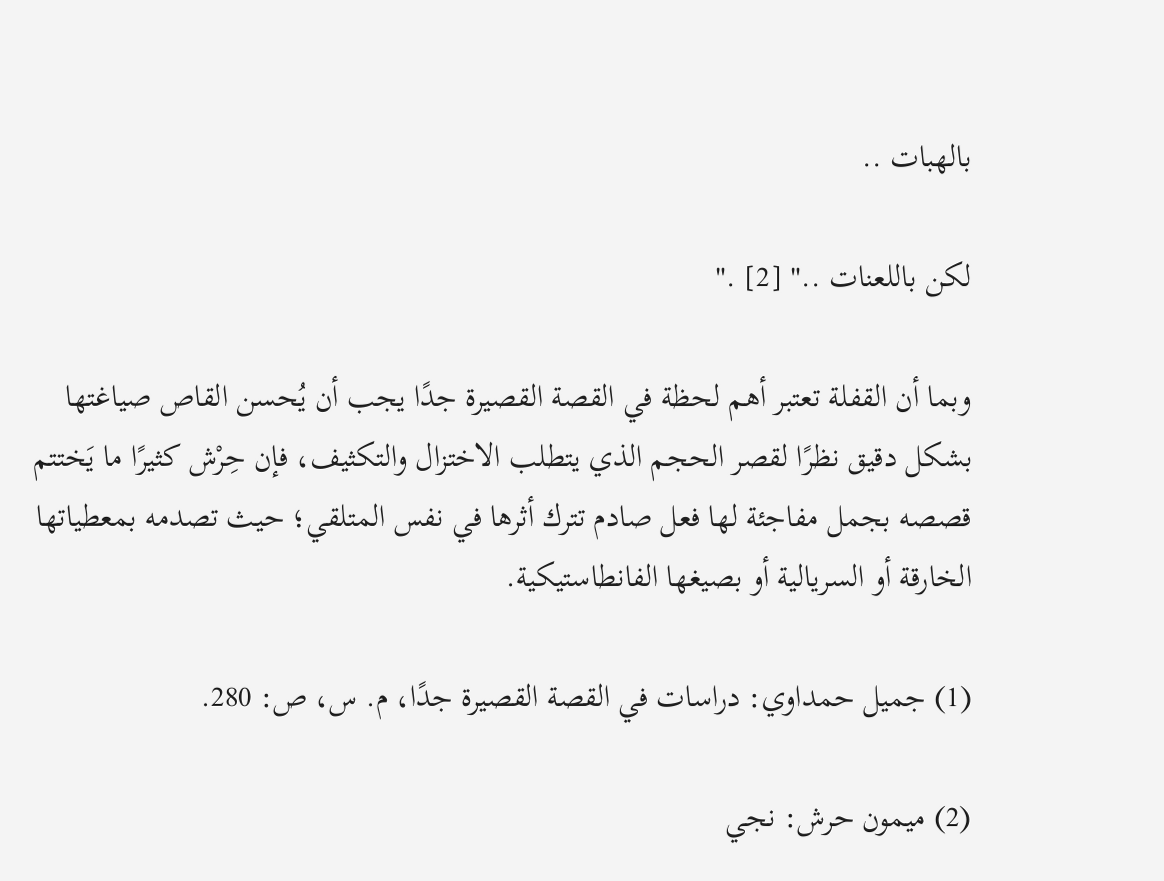بالهبات ..

لكن باللعنات .." [2] ."

وبما أن القفلة تعتبر أهم لحظة في القصة القصيرة جدًا يجب أن يُحسن القاص صياغتها بشكل دقيق نظرًا لقصر الحجم الذي يتطلب الاختزال والتكثيف، فإن حِرْش كثيرًا ما يَختتم قصصه بجمل مفاجئة لها فعل صادم تترك أثرها في نفس المتلقي؛ حيث تصدمه بمعطياتها الخارقة أو السريالية أو بصيغها الفانطاستيكية.

(1) جميل حمداوي: دراسات في القصة القصيرة جدًا، م. س، ص: 280.

(2) ميمون حرش: نجي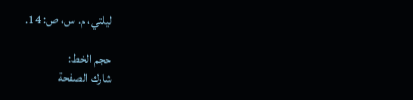ليلتي، م. س، ص: 14.

حجم الخط:
شارك الصفحة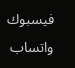فيسبوك واتساب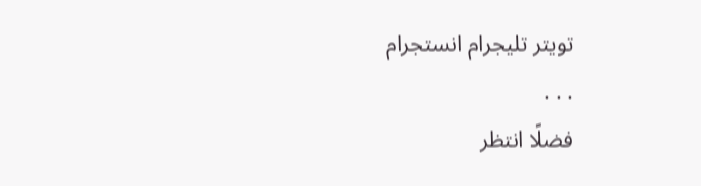تويتر تليجرام انستجرام
. . .
فضلًا انتظر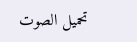تحميل الصوت